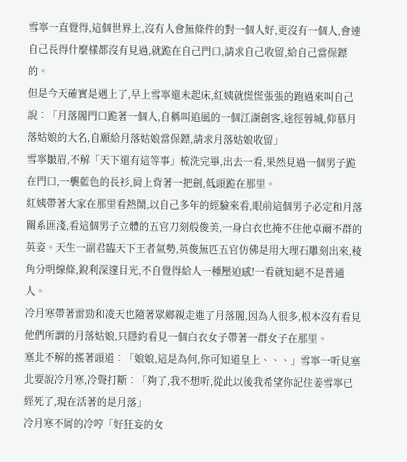雪寧一直覺得,這個世界上,沒有人會無條件的對一個人好,更沒有一個人,會連自己長得什麼樣都沒有見過,就跪在自己門口,請求自己收留,給自己當保鏢的。
但是今天確實是遇上了,早上雪寧還未起床,紅姨就慌慌張張的跑過來叫自己說︰「月落閣門口跪著一個人,自稱叫追風的一個江湖劍客,途徑蓉城,仰慕月落姑娘的大名,自願給月落姑娘當保鏢,請求月落姑娘收留」
雪寧皺眉,不解「天下還有這等事」梳洗完畢,出去一看,果然見過一個男子跪在門口,一襲藍色的長衫,肩上背著一把劍,低頭跪在那里。
紅姨帶著大家在那里看熱鬧,以自己多年的經驗來看,眼前這個男子必定和月落關系匪淺,看這個男子立體的五官刀刻般俊美,一身白衣也掩不住他卓爾不群的英姿。天生一副君臨天下王者氣勢,英俊無匹五官仿佛是用大理石雕刻出來,稜角分明線條,銳利深邃目光,不自覺得給人一種壓迫感!一看就知絕不是普通人。
冷月寒帶著雷勁和凌天也隨著眾鄉親走進了月落閣,因為人很多,根本沒有看見他們所謂的月落姑娘,只隱約看見一個白衣女子帶著一群女子在那里。
塞北不解的搖著頭道︰「娘娘,這是為何,你可知道皇上、、、」雪寧一听見塞北要說冷月寒,冷聲打斷︰「夠了,我不想听,從此以後我希望你記住姜雪寧已經死了,現在活著的是月落」
冷月寒不屑的冷哼「好狂妄的女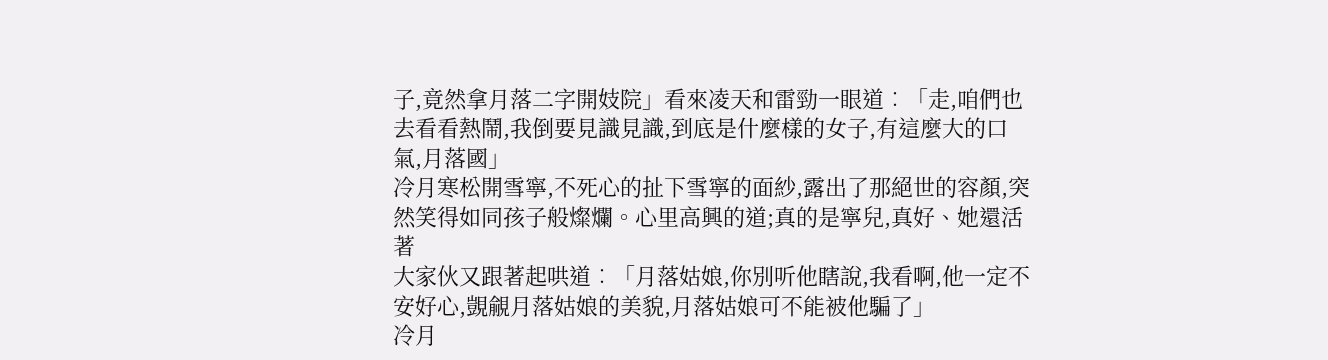子,竟然拿月落二字開妓院」看來凌天和雷勁一眼道︰「走,咱們也去看看熱鬧,我倒要見識見識,到底是什麼樣的女子,有這麼大的口氣,月落國」
冷月寒松開雪寧,不死心的扯下雪寧的面紗,露出了那絕世的容顏,突然笑得如同孩子般燦爛。心里高興的道;真的是寧兒,真好、她還活著
大家伙又跟著起哄道︰「月落姑娘,你別听他瞎說,我看啊,他一定不安好心,覬覦月落姑娘的美貌,月落姑娘可不能被他騙了」
冷月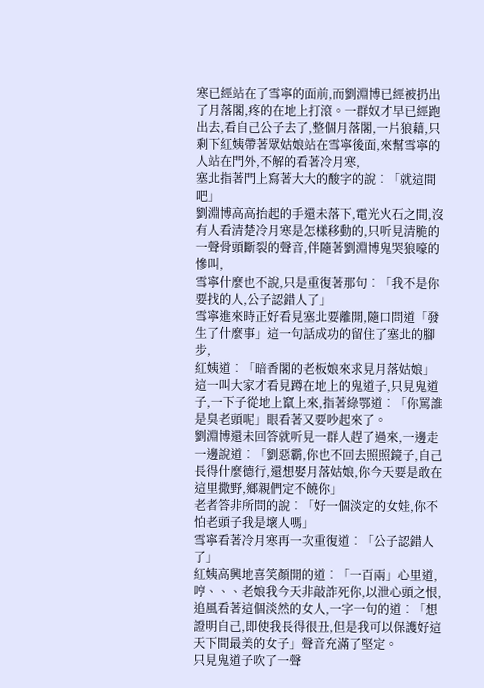寒已經站在了雪寧的面前,而劉淵博已經被扔出了月落閣,疼的在地上打滾。一群奴才早已經跑出去,看自己公子去了,整個月落閣,一片狼藉,只剩下紅姨帶著眾姑娘站在雪寧後面,來幫雪寧的人站在門外,不解的看著冷月寒,
塞北指著門上寫著大大的酸字的說︰「就這間吧」
劉淵博高高抬起的手還未落下,電光火石之間,沒有人看清楚冷月寒是怎樣移動的,只听見清脆的一聲骨頭斷裂的聲音,伴隨著劉淵博鬼哭狼嚎的慘叫,
雪寧什麼也不說,只是重復著那句︰「我不是你要找的人,公子認錯人了」
雪寧進來時正好看見塞北要離開,隨口問道「發生了什麼事」這一句話成功的留住了塞北的腳步,
紅姨道︰「暗香閣的老板娘來求見月落姑娘」
這一叫大家才看見蹲在地上的鬼道子,只見鬼道子,一下子從地上竄上來,指著綠鄂道︰「你罵誰是臭老頭呢」眼看著又要吵起來了。
劉淵博還未回答就听見一群人趕了過來,一邊走一邊說道︰「劉惡霸,你也不回去照照鏡子,自己長得什麼德行,還想娶月落姑娘,你今天要是敢在這里撒野,鄉親們定不饒你」
老者答非所問的說︰「好一個淡定的女娃,你不怕老頭子我是壞人嗎」
雪寧看著冷月寒再一次重復道︰「公子認錯人了」
紅姨高興地喜笑顏開的道︰「一百兩」心里道,哼、、、老娘我今天非敲詐死你,以泄心頭之恨,
追風看著這個淡然的女人,一字一句的道︰「想證明自己,即使我長得很丑,但是我可以保護好這天下間最美的女子」聲音充滿了堅定。
只見鬼道子吹了一聲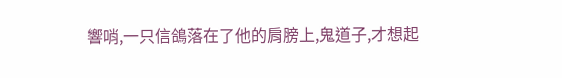響哨,一只信鴿落在了他的肩膀上,鬼道子,才想起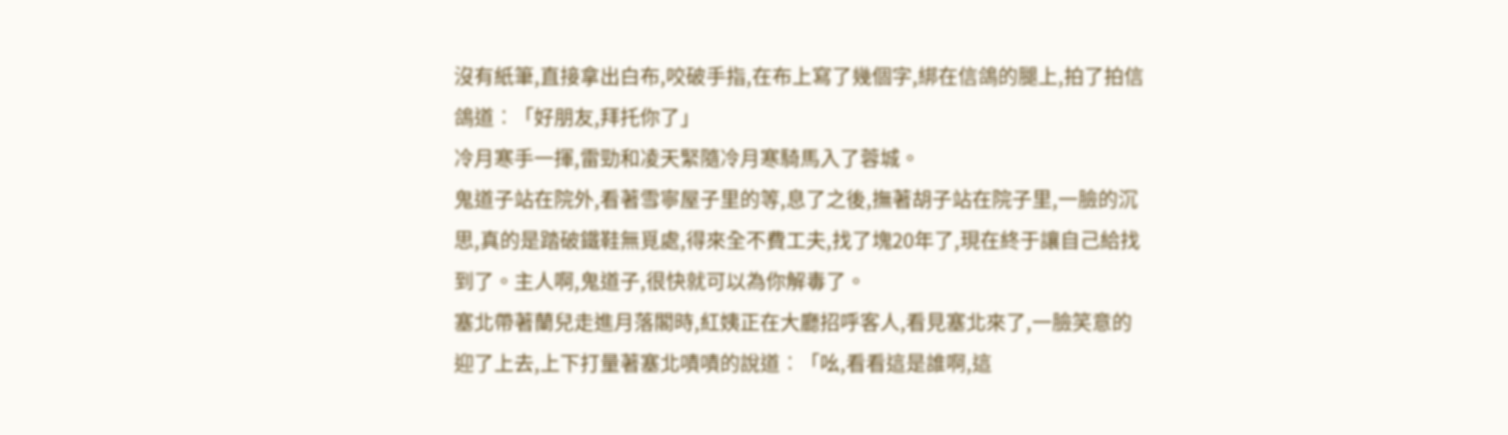沒有紙筆,直接拿出白布,咬破手指,在布上寫了幾個字,綁在信鴿的腿上,拍了拍信鴿道︰「好朋友,拜托你了」
冷月寒手一揮,雷勁和凌天緊隨冷月寒騎馬入了蓉城。
鬼道子站在院外,看著雪寧屋子里的等,息了之後,撫著胡子站在院子里,一臉的沉思,真的是踏破鐵鞋無覓處,得來全不費工夫,找了塊20年了,現在終于讓自己給找到了。主人啊,鬼道子,很快就可以為你解毒了。
塞北帶著蘭兒走進月落閣時,紅姨正在大廳招呼客人,看見塞北來了,一臉笑意的迎了上去,上下打量著塞北嘖嘖的說道︰「吆,看看這是誰啊,這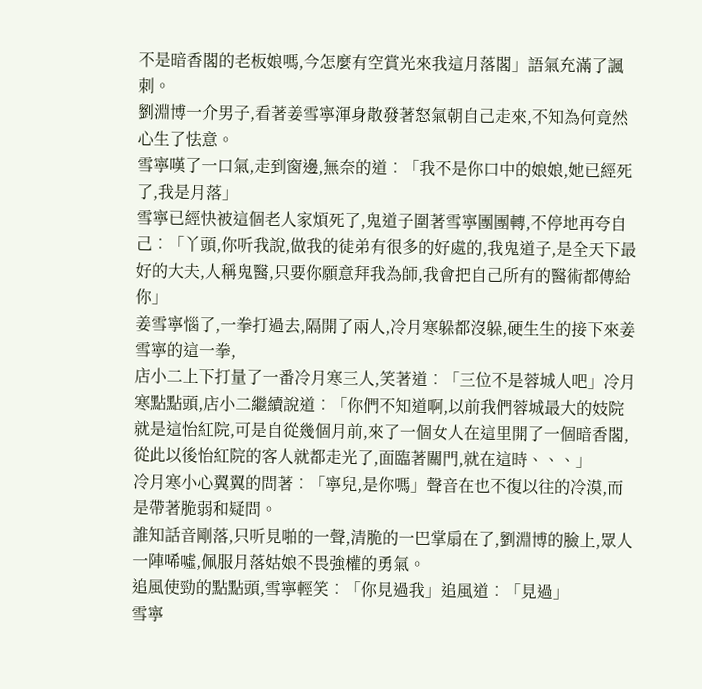不是暗香閣的老板娘嗎,今怎麼有空賞光來我這月落閣」語氣充滿了諷刺。
劉淵博一介男子,看著姜雪寧渾身散發著怒氣朝自己走來,不知為何竟然心生了怯意。
雪寧嘆了一口氣,走到窗邊,無奈的道︰「我不是你口中的娘娘,她已經死了,我是月落」
雪寧已經快被這個老人家煩死了,鬼道子圍著雪寧團團轉,不停地再夸自己︰「丫頭,你听我說,做我的徒弟有很多的好處的,我鬼道子,是全天下最好的大夫,人稱鬼醫,只要你願意拜我為師,我會把自己所有的醫術都傳給你」
姜雪寧惱了,一拳打過去,隔開了兩人,冷月寒躲都沒躲,硬生生的接下來姜雪寧的這一拳,
店小二上下打量了一番冷月寒三人,笑著道︰「三位不是蓉城人吧」冷月寒點點頭,店小二繼續說道︰「你們不知道啊,以前我們蓉城最大的妓院就是這怡紅院,可是自從幾個月前,來了一個女人在這里開了一個暗香閣,從此以後怡紅院的客人就都走光了,面臨著關門,就在這時、、、」
冷月寒小心翼翼的問著︰「寧兒,是你嗎」聲音在也不復以往的冷漠,而是帶著脆弱和疑問。
誰知話音剛落,只听見啪的一聲,清脆的一巴掌扇在了,劉淵博的臉上,眾人一陣唏噓,佩服月落姑娘不畏強權的勇氣。
追風使勁的點點頭,雪寧輕笑︰「你見過我」追風道︰「見過」
雪寧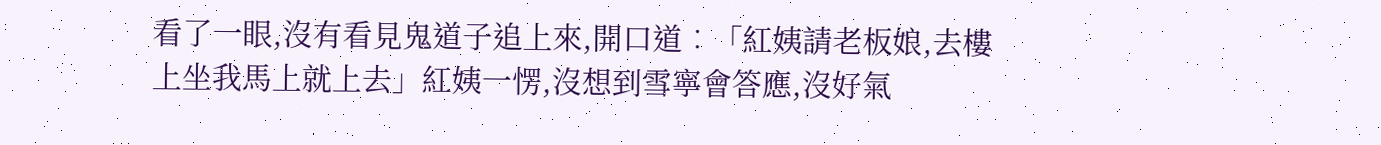看了一眼,沒有看見鬼道子追上來,開口道︰「紅姨請老板娘,去樓上坐我馬上就上去」紅姨一愣,沒想到雪寧會答應,沒好氣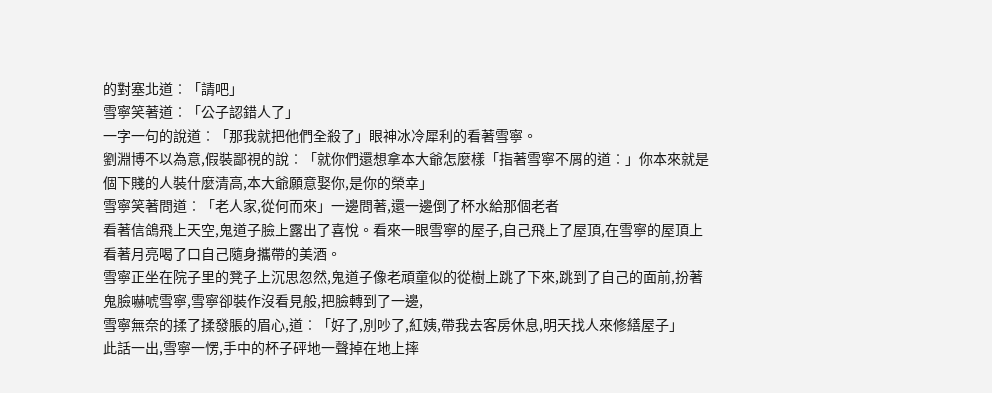的對塞北道︰「請吧」
雪寧笑著道︰「公子認錯人了」
一字一句的說道︰「那我就把他們全殺了」眼神冰冷犀利的看著雪寧。
劉淵博不以為意,假裝鄙視的說︰「就你們還想拿本大爺怎麼樣「指著雪寧不屑的道︰」你本來就是個下賤的人裝什麼清高,本大爺願意娶你,是你的榮幸」
雪寧笑著問道︰「老人家,從何而來」一邊問著,還一邊倒了杯水給那個老者
看著信鴿飛上天空,鬼道子臉上露出了喜悅。看來一眼雪寧的屋子,自己飛上了屋頂,在雪寧的屋頂上看著月亮喝了口自己隨身攜帶的美酒。
雪寧正坐在院子里的凳子上沉思忽然,鬼道子像老頑童似的從樹上跳了下來,跳到了自己的面前,扮著鬼臉嚇唬雪寧,雪寧卻裝作沒看見般,把臉轉到了一邊,
雪寧無奈的揉了揉發脹的眉心,道︰「好了,別吵了,紅姨,帶我去客房休息,明天找人來修繕屋子」
此話一出,雪寧一愣,手中的杯子砰地一聲掉在地上摔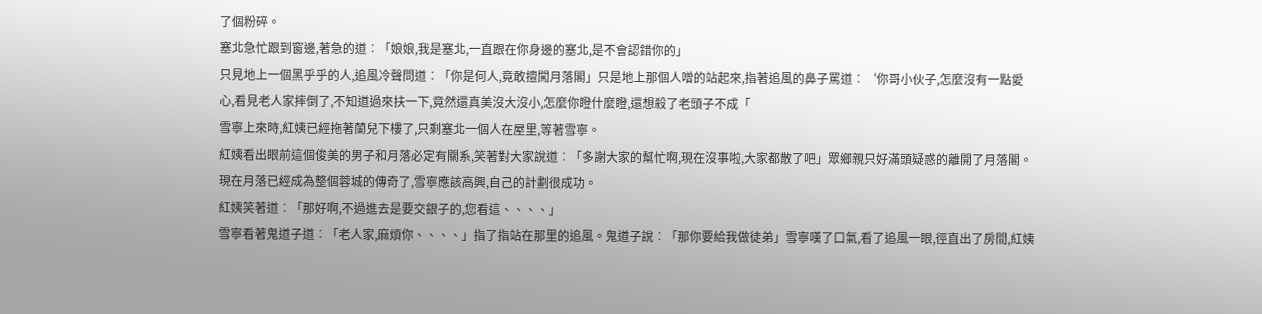了個粉碎。
塞北急忙跟到窗邊,著急的道︰「娘娘,我是塞北,一直跟在你身邊的塞北,是不會認錯你的」
只見地上一個黑乎乎的人,追風冷聲問道︰「你是何人,竟敢擅闖月落閣」只是地上那個人噌的站起來,指著追風的鼻子罵道︰‘你哥小伙子,怎麼沒有一點愛心,看見老人家摔倒了,不知道過來扶一下,竟然還真美沒大沒小,怎麼你瞪什麼瞪,還想殺了老頭子不成「
雪寧上來時,紅姨已經拖著蘭兒下樓了,只剩塞北一個人在屋里,等著雪寧。
紅姨看出眼前這個俊美的男子和月落必定有關系,笑著對大家說道︰「多謝大家的幫忙啊,現在沒事啦,大家都散了吧」眾鄉親只好滿頭疑惑的離開了月落閣。
現在月落已經成為整個蓉城的傳奇了,雪寧應該高興,自己的計劃很成功。
紅姨笑著道︰「那好啊,不過進去是要交銀子的,您看這、、、、」
雪寧看著鬼道子道︰「老人家,麻煩你、、、、」指了指站在那里的追風。鬼道子說︰「那你要給我做徒弟」雪寧嘆了口氣,看了追風一眼,徑直出了房間,紅姨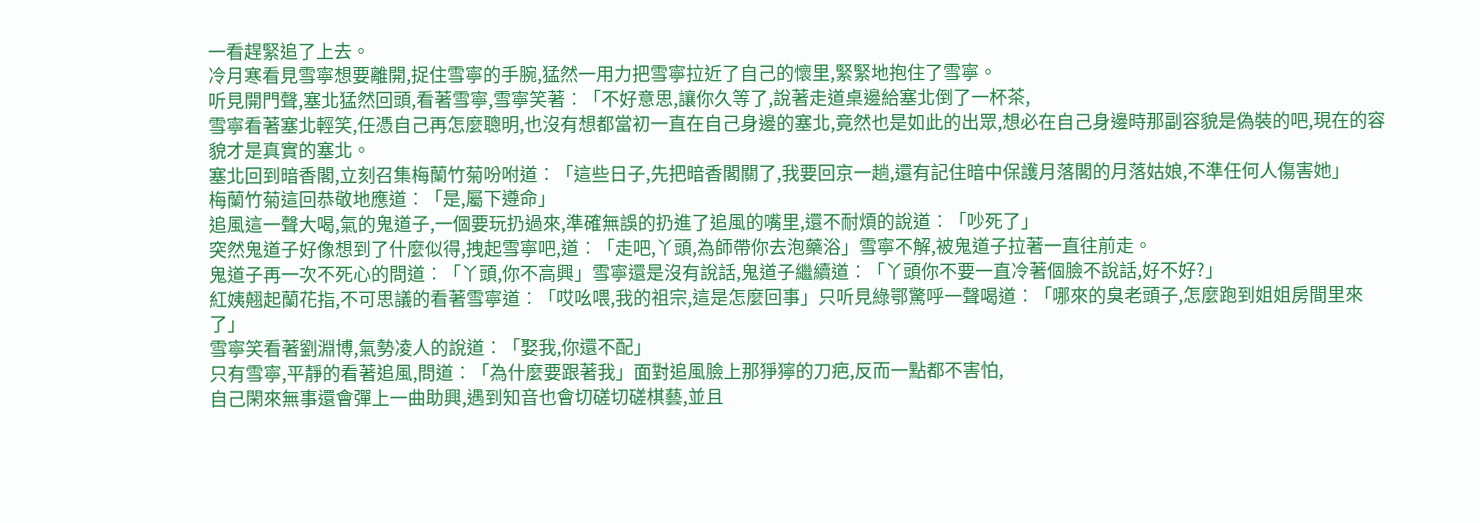一看趕緊追了上去。
冷月寒看見雪寧想要離開,捉住雪寧的手腕,猛然一用力把雪寧拉近了自己的懷里,緊緊地抱住了雪寧。
听見開門聲,塞北猛然回頭,看著雪寧,雪寧笑著︰「不好意思,讓你久等了,說著走道桌邊給塞北倒了一杯茶,
雪寧看著塞北輕笑,任憑自己再怎麼聰明,也沒有想都當初一直在自己身邊的塞北,竟然也是如此的出眾,想必在自己身邊時那副容貌是偽裝的吧,現在的容貌才是真實的塞北。
塞北回到暗香閣,立刻召集梅蘭竹菊吩咐道︰「這些日子,先把暗香閣關了,我要回京一趟,還有記住暗中保護月落閣的月落姑娘,不準任何人傷害她」
梅蘭竹菊這回恭敬地應道︰「是,屬下遵命」
追風這一聲大喝,氣的鬼道子,一個要玩扔過來,準確無誤的扔進了追風的嘴里,還不耐煩的說道︰「吵死了」
突然鬼道子好像想到了什麼似得,拽起雪寧吧,道︰「走吧,丫頭,為師帶你去泡藥浴」雪寧不解,被鬼道子拉著一直往前走。
鬼道子再一次不死心的問道︰「丫頭,你不高興」雪寧還是沒有說話,鬼道子繼續道︰「丫頭你不要一直冷著個臉不說話,好不好?」
紅姨翹起蘭花指,不可思議的看著雪寧道︰「哎吆喂,我的祖宗,這是怎麼回事」只听見綠鄂驚呼一聲喝道︰「哪來的臭老頭子,怎麼跑到姐姐房間里來了」
雪寧笑看著劉淵博,氣勢凌人的說道︰「娶我,你還不配」
只有雪寧,平靜的看著追風,問道︰「為什麼要跟著我」面對追風臉上那猙獰的刀疤,反而一點都不害怕,
自己閑來無事還會彈上一曲助興,遇到知音也會切磋切磋棋藝,並且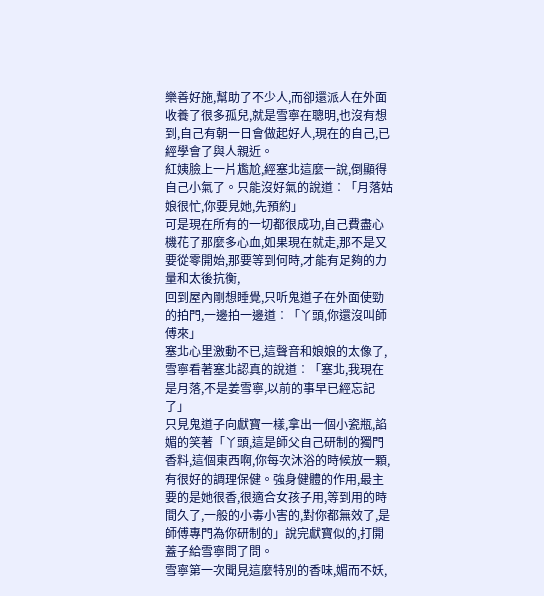樂善好施,幫助了不少人,而卻還派人在外面收養了很多孤兒,就是雪寧在聰明,也沒有想到,自己有朝一日會做起好人,現在的自己,已經學會了與人親近。
紅姨臉上一片尷尬,經塞北這麼一說,倒顯得自己小氣了。只能沒好氣的說道︰「月落姑娘很忙,你要見她,先預約」
可是現在所有的一切都很成功,自己費盡心機花了那麼多心血,如果現在就走,那不是又要從零開始,那要等到何時,才能有足夠的力量和太後抗衡,
回到屋內剛想睡覺,只听鬼道子在外面使勁的拍門,一邊拍一邊道︰「丫頭,你還沒叫師傅來」
塞北心里激動不已,這聲音和娘娘的太像了,
雪寧看著塞北認真的說道︰「塞北,我現在是月落,不是姜雪寧,以前的事早已經忘記了」
只見鬼道子向獻寶一樣,拿出一個小瓷瓶,諂媚的笑著「丫頭,這是師父自己研制的獨門香料,這個東西啊,你每次沐浴的時候放一顆,有很好的調理保健。強身健體的作用,最主要的是她很香,很適合女孩子用,等到用的時間久了,一般的小毒小害的,對你都無效了,是師傅專門為你研制的」說完獻寶似的,打開蓋子給雪寧問了問。
雪寧第一次聞見這麼特別的香味,媚而不妖,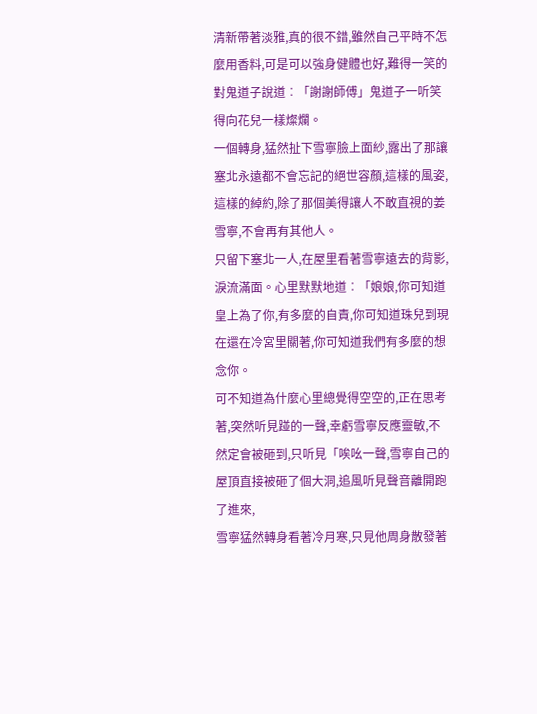清新帶著淡雅,真的很不錯,雖然自己平時不怎麼用香料,可是可以強身健體也好,難得一笑的對鬼道子說道︰「謝謝師傅」鬼道子一听笑得向花兒一樣燦爛。
一個轉身,猛然扯下雪寧臉上面紗,露出了那讓塞北永遠都不會忘記的絕世容顏,這樣的風姿,這樣的綽約,除了那個美得讓人不敢直視的姜雪寧,不會再有其他人。
只留下塞北一人,在屋里看著雪寧遠去的背影,淚流滿面。心里默默地道︰「娘娘,你可知道皇上為了你,有多麼的自責,你可知道珠兒到現在還在冷宮里關著,你可知道我們有多麼的想念你。
可不知道為什麼心里總覺得空空的,正在思考著,突然听見踫的一聲,幸虧雪寧反應靈敏,不然定會被砸到,只听見「唉吆一聲,雪寧自己的屋頂直接被砸了個大洞,追風听見聲音離開跑了進來,
雪寧猛然轉身看著冷月寒,只見他周身散發著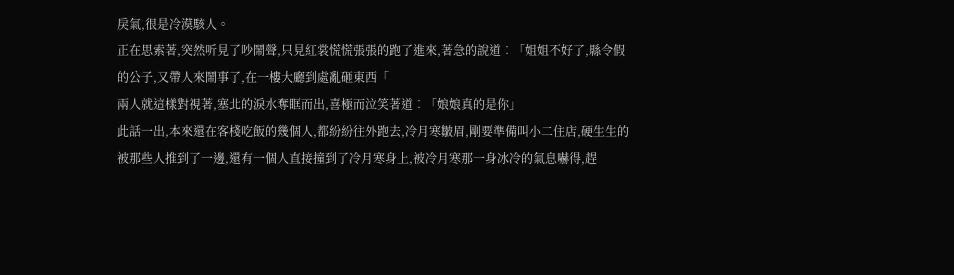戾氣,很是冷漠駭人。
正在思索著,突然听見了吵鬧聲,只見紅裳慌慌張張的跑了進來,著急的說道︰「姐姐不好了,縣令假的公子,又帶人來鬧事了,在一樓大廳到處亂砸東西「
兩人就這樣對視著,塞北的淚水奪眶而出,喜極而泣笑著道︰「娘娘真的是你」
此話一出,本來還在客棧吃飯的幾個人,都紛紛往外跑去,冷月寒皺眉,剛要準備叫小二住店,硬生生的被那些人推到了一邊,還有一個人直接撞到了冷月寒身上,被冷月寒那一身冰冷的氣息嚇得,趕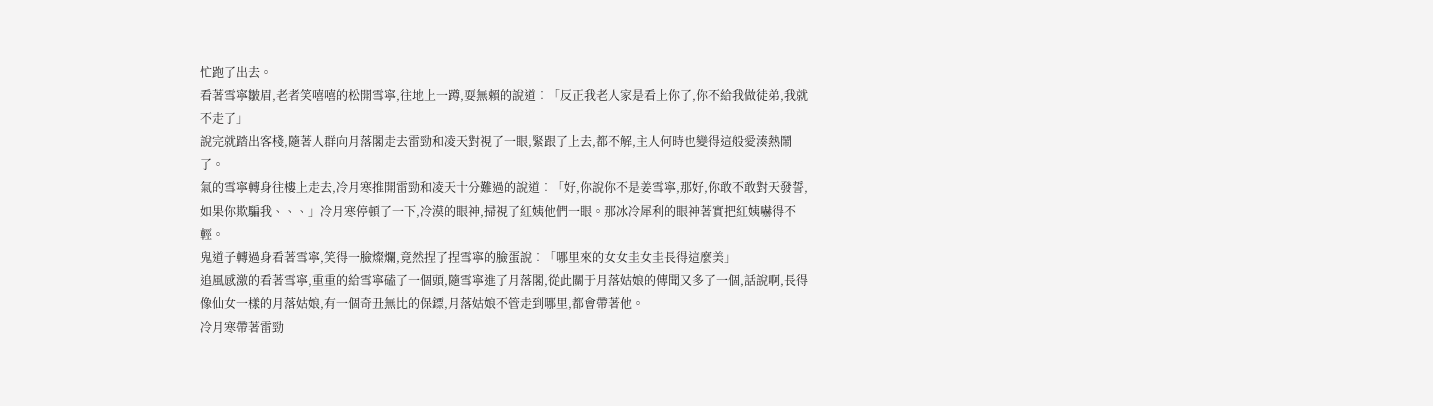忙跑了出去。
看著雪寧皺眉,老者笑嘻嘻的松開雪寧,往地上一蹲,耍無賴的說道︰「反正我老人家是看上你了,你不給我做徒弟,我就不走了」
說完就踏出客棧,隨著人群向月落閣走去雷勁和凌天對視了一眼,緊跟了上去,都不解,主人何時也變得這般愛湊熱鬧了。
氣的雪寧轉身往樓上走去,冷月寒推開雷勁和凌天十分難過的說道︰「好,你說你不是姜雪寧,那好,你敢不敢對天發誓,如果你欺騙我、、、」冷月寒停頓了一下,冷漠的眼神,掃視了紅姨他們一眼。那冰冷犀利的眼神著實把紅姨嚇得不輕。
鬼道子轉過身看著雪寧,笑得一臉燦爛,竟然捏了捏雪寧的臉蛋說︰「哪里來的女女圭女圭長得這麼美」
追風感激的看著雪寧,重重的給雪寧磕了一個頭,隨雪寧進了月落閣,從此關于月落姑娘的傳聞又多了一個,話說啊,長得像仙女一樣的月落姑娘,有一個奇丑無比的保鏢,月落姑娘不管走到哪里,都會帶著他。
冷月寒帶著雷勁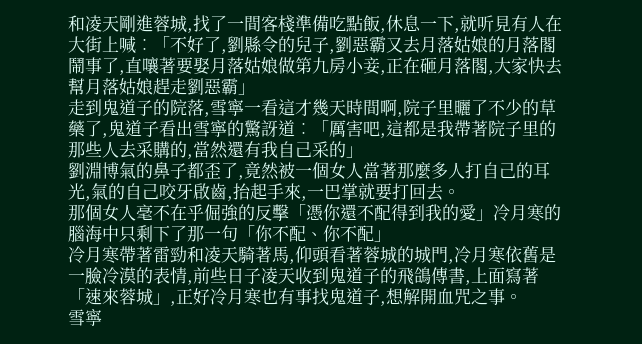和凌天剛進蓉城,找了一間客棧準備吃點飯,休息一下,就听見有人在大街上喊︰「不好了,劉縣令的兒子,劉惡霸又去月落姑娘的月落閣鬧事了,直嚷著要娶月落姑娘做第九房小妾,正在砸月落閣,大家快去幫月落姑娘趕走劉惡霸」
走到鬼道子的院落,雪寧一看這才幾天時間啊,院子里曬了不少的草藥了,鬼道子看出雪寧的驚訝道︰「厲害吧,這都是我帶著院子里的那些人去采購的,當然還有我自己采的」
劉淵博氣的鼻子都歪了,竟然被一個女人當著那麼多人打自己的耳光,氣的自己咬牙啟齒,抬起手來,一巴掌就要打回去。
那個女人毫不在乎倔強的反擊「憑你還不配得到我的愛」冷月寒的腦海中只剩下了那一句「你不配、你不配」
冷月寒帶著雷勁和凌天騎著馬,仰頭看著蓉城的城門,冷月寒依舊是一臉冷漠的表情,前些日子凌天收到鬼道子的飛鴿傳書,上面寫著「速來蓉城」,正好冷月寒也有事找鬼道子,想解開血咒之事。
雪寧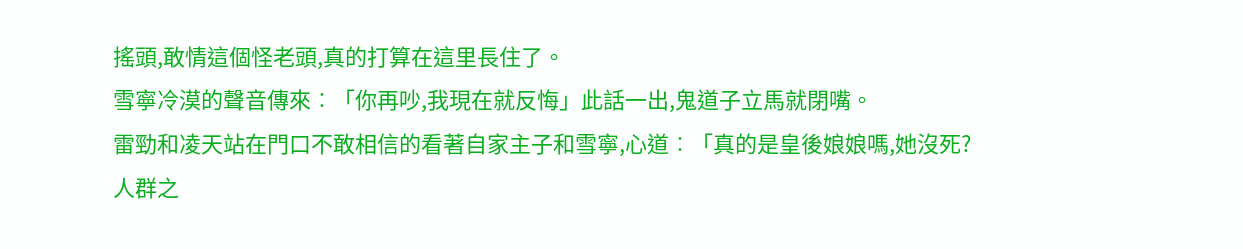搖頭,敢情這個怪老頭,真的打算在這里長住了。
雪寧冷漠的聲音傳來︰「你再吵,我現在就反悔」此話一出,鬼道子立馬就閉嘴。
雷勁和凌天站在門口不敢相信的看著自家主子和雪寧,心道︰「真的是皇後娘娘嗎,她沒死?
人群之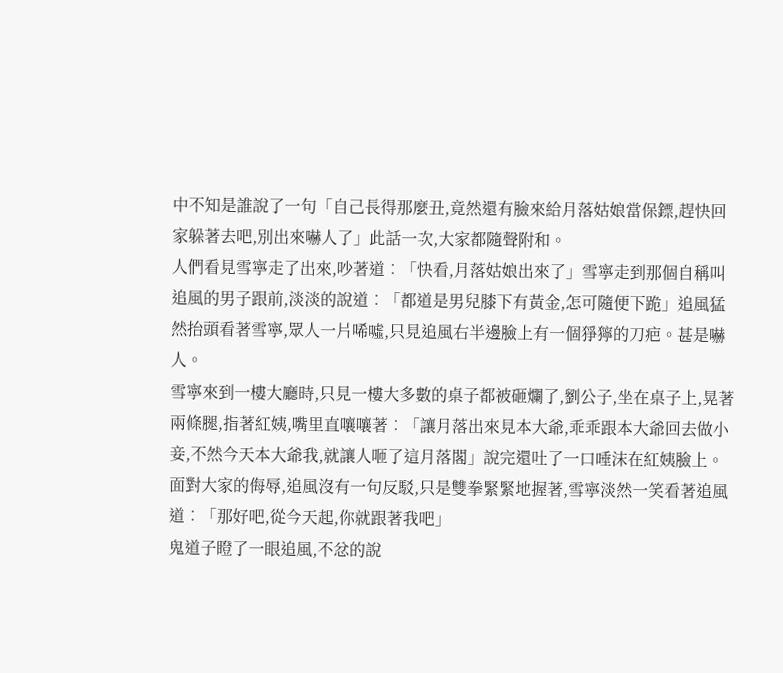中不知是誰說了一句「自己長得那麼丑,竟然還有臉來給月落姑娘當保鏢,趕快回家躲著去吧,別出來嚇人了」此話一次,大家都隨聲附和。
人們看見雪寧走了出來,吵著道︰「快看,月落姑娘出來了」雪寧走到那個自稱叫追風的男子跟前,淡淡的說道︰「都道是男兒膝下有黃金,怎可隨便下跪」追風猛然抬頭看著雪寧,眾人一片唏噓,只見追風右半邊臉上有一個猙獰的刀疤。甚是嚇人。
雪寧來到一樓大廳時,只見一樓大多數的桌子都被砸爛了,劉公子,坐在桌子上,晃著兩條腿,指著紅姨,嘴里直嚷嚷著︰「讓月落出來見本大爺,乖乖跟本大爺回去做小妾,不然今天本大爺我,就讓人咂了這月落閣」說完還吐了一口唾沫在紅姨臉上。
面對大家的侮辱,追風沒有一句反駁,只是雙拳緊緊地握著,雪寧淡然一笑看著追風道︰「那好吧,從今天起,你就跟著我吧」
鬼道子瞪了一眼追風,不忿的說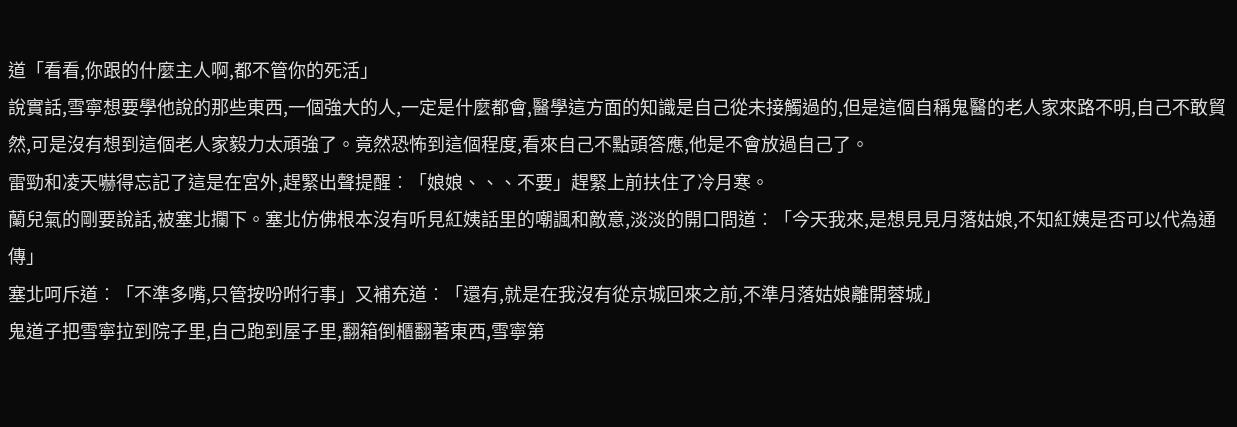道「看看,你跟的什麼主人啊,都不管你的死活」
說實話,雪寧想要學他說的那些東西,一個強大的人,一定是什麼都會,醫學這方面的知識是自己從未接觸過的,但是這個自稱鬼醫的老人家來路不明,自己不敢貿然,可是沒有想到這個老人家毅力太頑強了。竟然恐怖到這個程度,看來自己不點頭答應,他是不會放過自己了。
雷勁和凌天嚇得忘記了這是在宮外,趕緊出聲提醒︰「娘娘、、、不要」趕緊上前扶住了冷月寒。
蘭兒氣的剛要說話,被塞北攔下。塞北仿佛根本沒有听見紅姨話里的嘲諷和敵意,淡淡的開口問道︰「今天我來,是想見見月落姑娘,不知紅姨是否可以代為通傳」
塞北呵斥道︰「不準多嘴,只管按吩咐行事」又補充道︰「還有,就是在我沒有從京城回來之前,不準月落姑娘離開蓉城」
鬼道子把雪寧拉到院子里,自己跑到屋子里,翻箱倒櫃翻著東西,雪寧第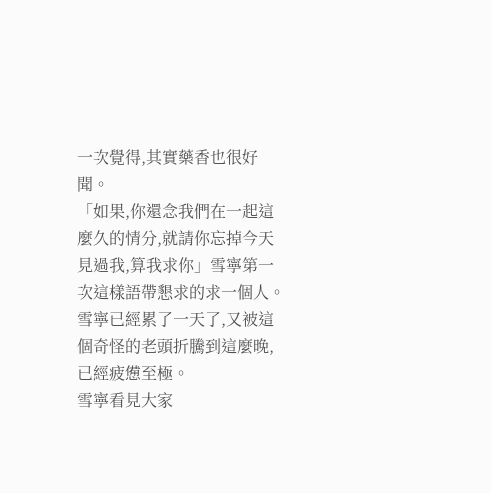一次覺得,其實藥香也很好聞。
「如果,你還念我們在一起這麼久的情分,就請你忘掉今天見過我,算我求你」雪寧第一次這樣語帶懇求的求一個人。
雪寧已經累了一天了,又被這個奇怪的老頭折騰到這麼晚,已經疲憊至極。
雪寧看見大家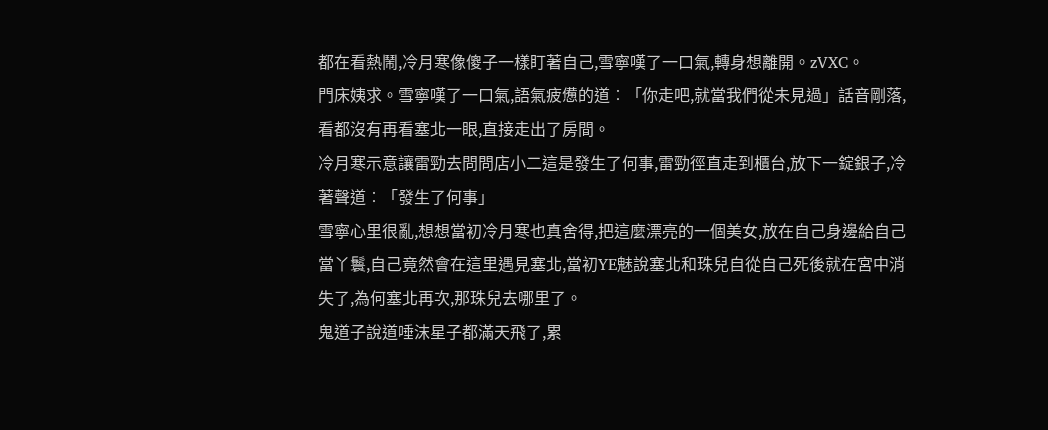都在看熱鬧,冷月寒像傻子一樣盯著自己,雪寧嘆了一口氣,轉身想離開。zVXC。
門床姨求。雪寧嘆了一口氣,語氣疲憊的道︰「你走吧,就當我們從未見過」話音剛落,看都沒有再看塞北一眼,直接走出了房間。
冷月寒示意讓雷勁去問問店小二這是發生了何事,雷勁徑直走到櫃台,放下一錠銀子,冷著聲道︰「發生了何事」
雪寧心里很亂,想想當初冷月寒也真舍得,把這麼漂亮的一個美女,放在自己身邊給自己當丫鬟,自己竟然會在這里遇見塞北,當初YE魅說塞北和珠兒自從自己死後就在宮中消失了,為何塞北再次,那珠兒去哪里了。
鬼道子說道唾沫星子都滿天飛了,累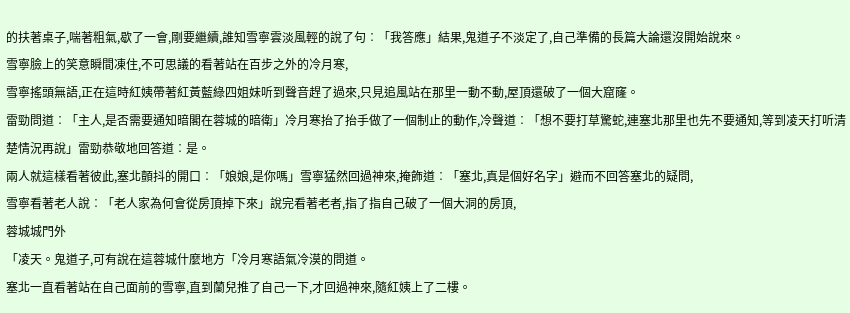的扶著桌子,喘著粗氣,歇了一會,剛要繼續,誰知雪寧雲淡風輕的說了句︰「我答應」結果,鬼道子不淡定了,自己準備的長篇大論還沒開始說來。
雪寧臉上的笑意瞬間凍住,不可思議的看著站在百步之外的冷月寒,
雪寧搖頭無語,正在這時紅姨帶著紅黃藍綠四姐妹听到聲音趕了過來,只見追風站在那里一動不動,屋頂還破了一個大窟窿。
雷勁問道︰「主人,是否需要通知暗閣在蓉城的暗衛」冷月寒抬了抬手做了一個制止的動作,冷聲道︰「想不要打草驚蛇,連塞北那里也先不要通知,等到凌天打听清楚情況再說」雷勁恭敬地回答道︰是。
兩人就這樣看著彼此,塞北顫抖的開口︰「娘娘,是你嗎」雪寧猛然回過神來,掩飾道︰「塞北,真是個好名字」避而不回答塞北的疑問,
雪寧看著老人說︰「老人家為何會從房頂掉下來」說完看著老者,指了指自己破了一個大洞的房頂,
蓉城城門外
「凌天。鬼道子,可有說在這蓉城什麼地方「冷月寒語氣冷漠的問道。
塞北一直看著站在自己面前的雪寧,直到蘭兒推了自己一下,才回過神來,隨紅姨上了二樓。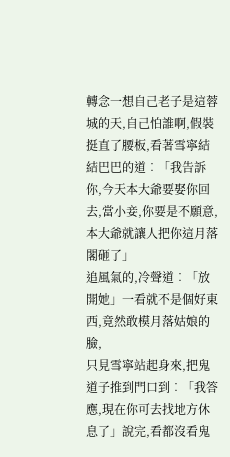轉念一想自己老子是這蓉城的天,自己怕誰啊,假裝挺直了腰板,看著雪寧結結巴巴的道︰「我告訴你,今天本大爺要娶你回去,當小妾,你要是不願意,本大爺就讓人把你這月落閣砸了」
追風氣的,冷聲道︰「放開她」一看就不是個好東西,竟然敢模月落姑娘的臉,
只見雪寧站起身來,把鬼道子推到門口到︰「我答應,現在你可去找地方休息了」說完,看都沒看鬼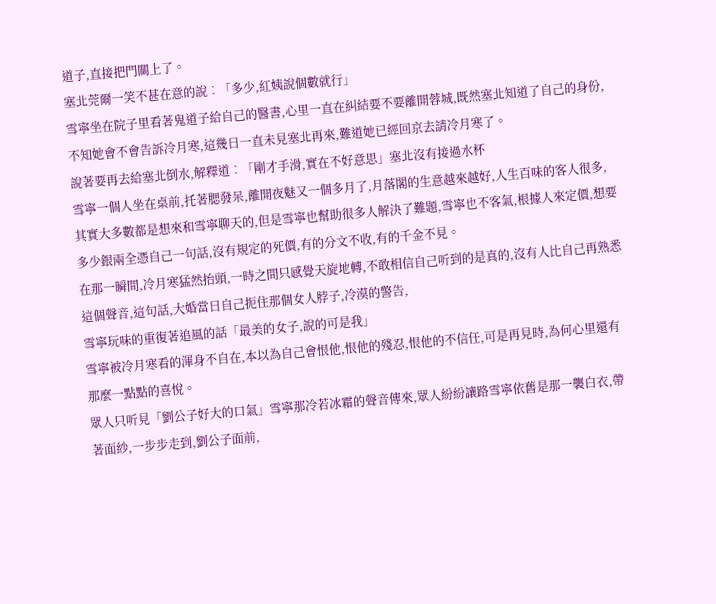道子,直接把門關上了。
塞北莞爾一笑不甚在意的說︰「多少,紅姨說個數就行」
雪寧坐在院子里看著鬼道子給自己的醫書,心里一直在糾結要不要離開蓉城,既然塞北知道了自己的身份,不知她會不會告訴冷月寒,這幾日一直未見塞北再來,難道她已經回京去請冷月寒了。
說著要再去給塞北倒水,解釋道︰「剛才手滑,實在不好意思」塞北沒有接過水杯
雪寧一個人坐在桌前,托著腮發呆,離開夜魅又一個多月了,月落閣的生意越來越好,人生百味的客人很多,其實大多數都是想來和雪寧聊天的,但是雪寧也幫助很多人解決了難題,雪寧也不客氣,根據人來定價,想要多少銀兩全憑自己一句話,沒有規定的死價,有的分文不收,有的千金不見。
在那一瞬間,冷月寒猛然抬頭,一時之間只感覺天旋地轉,不敢相信自己听到的是真的,沒有人比自己再熟悉這個聲音,這句話,大婚當日自己扼住那個女人脖子,冷漠的警告,
雪寧玩味的重復著追風的話「最美的女子,說的可是我」
雪寧被冷月寒看的渾身不自在,本以為自己會恨他,恨他的殘忍,恨他的不信任,可是再見時,為何心里還有那麼一點點的喜悅。
眾人只听見「劉公子好大的口氣」雪寧那冷若冰霜的聲音傳來,眾人紛紛讓路雪寧依舊是那一襲白衣,帶著面紗,一步步走到,劉公子面前,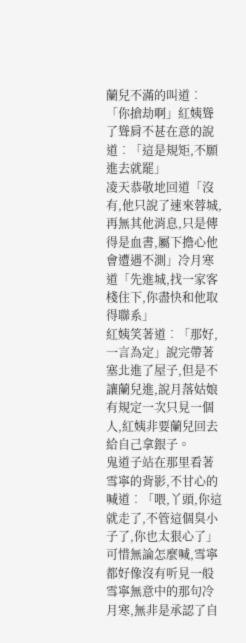蘭兒不滿的叫道︰「你搶劫啊」紅姨聳了聳肩不甚在意的說道︰「這是規矩,不願進去就罷」
凌天恭敬地回道「沒有,他只說了速來蓉城,再無其他消息,只是傳得是血書,屬下擔心他會遭遇不測」冷月寒道「先進城,找一家客棧住下,你盡快和他取得聯系」
紅姨笑著道︰「那好,一言為定」說完帶著塞北進了屋子,但是不讓蘭兒進,說月落姑娘有規定一次只見一個人,紅姨非要蘭兒回去給自己拿銀子。
鬼道子站在那里看著雪寧的背影,不甘心的喊道︰「喂,丫頭,你這就走了,不管這個臭小子了,你也太狠心了」可惜無論怎麼喊,雪寧都好像沒有听見一般
雪寧無意中的那句冷月寒,無非是承認了自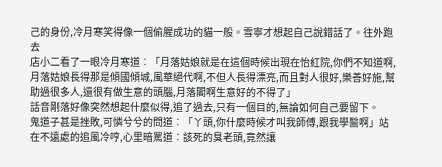己的身份,冷月寒笑得像一個偷腥成功的貓一般。雪寧才想起自己說錯話了。往外跑去
店小二看了一眼冷月寒道︰「月落姑娘就是在這個時候出現在怡紅院,你們不知道啊,月落姑娘長得那是傾國傾城,風華絕代啊,不但人長得漂亮,而且對人很好,樂善好施,幫助過很多人,還很有做生意的頭腦,月落閣啊生意好的不得了」
話音剛落好像突然想起什麼似得,追了過去,只有一個目的,無論如何自己要留下。
鬼道子甚是挫敗,可憐兮兮的問道︰「丫頭,你什麼時候才叫我師傅,跟我學醫啊」站在不遠處的追風冷哼,心里暗罵道︰該死的臭老頭,竟然讓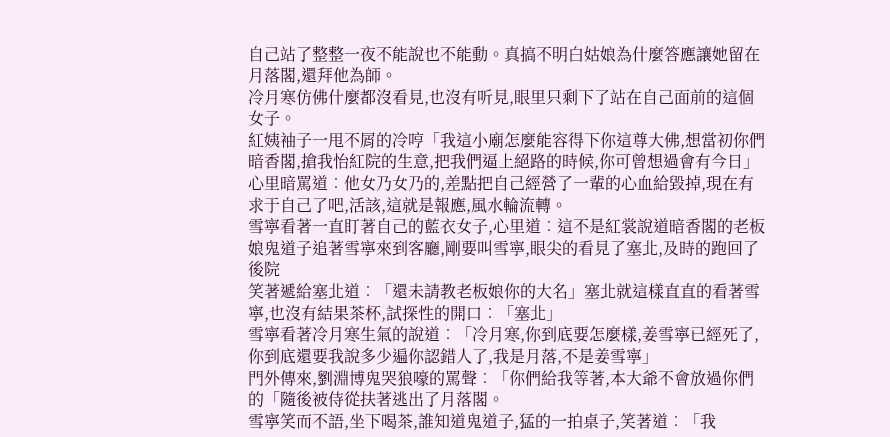自己站了整整一夜不能說也不能動。真搞不明白姑娘為什麼答應讓她留在月落閣,還拜他為師。
冷月寒仿佛什麼都沒看見,也沒有听見,眼里只剩下了站在自己面前的這個女子。
紅姨袖子一甩不屑的冷哼「我這小廟怎麼能容得下你這尊大佛,想當初你們暗香閣,搶我怡紅院的生意,把我們逼上絕路的時候,你可曾想過會有今日」心里暗罵道︰他女乃女乃的,差點把自己經營了一輩的心血給毀掉,現在有求于自己了吧,活該,這就是報應,風水輪流轉。
雪寧看著一直盯著自己的藍衣女子,心里道︰這不是紅裳說道暗香閣的老板娘鬼道子追著雪寧來到客廳,剛要叫雪寧,眼尖的看見了塞北,及時的跑回了後院
笑著遞給塞北道︰「還未請教老板娘你的大名」塞北就這樣直直的看著雪寧,也沒有結果茶杯,試探性的開口︰「塞北」
雪寧看著冷月寒生氣的說道︰「冷月寒,你到底要怎麼樣,姜雪寧已經死了,你到底還要我說多少遍你認錯人了,我是月落,不是姜雪寧」
門外傳來,劉淵博鬼哭狼嚎的罵聲︰「你們給我等著,本大爺不會放過你們的「隨後被侍從扶著逃出了月落閣。
雪寧笑而不語,坐下喝茶,誰知道鬼道子,猛的一拍桌子,笑著道︰「我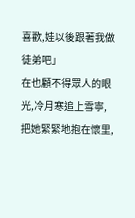喜歡,娃以後跟著我做徒弟吧」
在也顧不得眾人的眼光,冷月寒追上雪寧,把她緊緊地抱在懷里,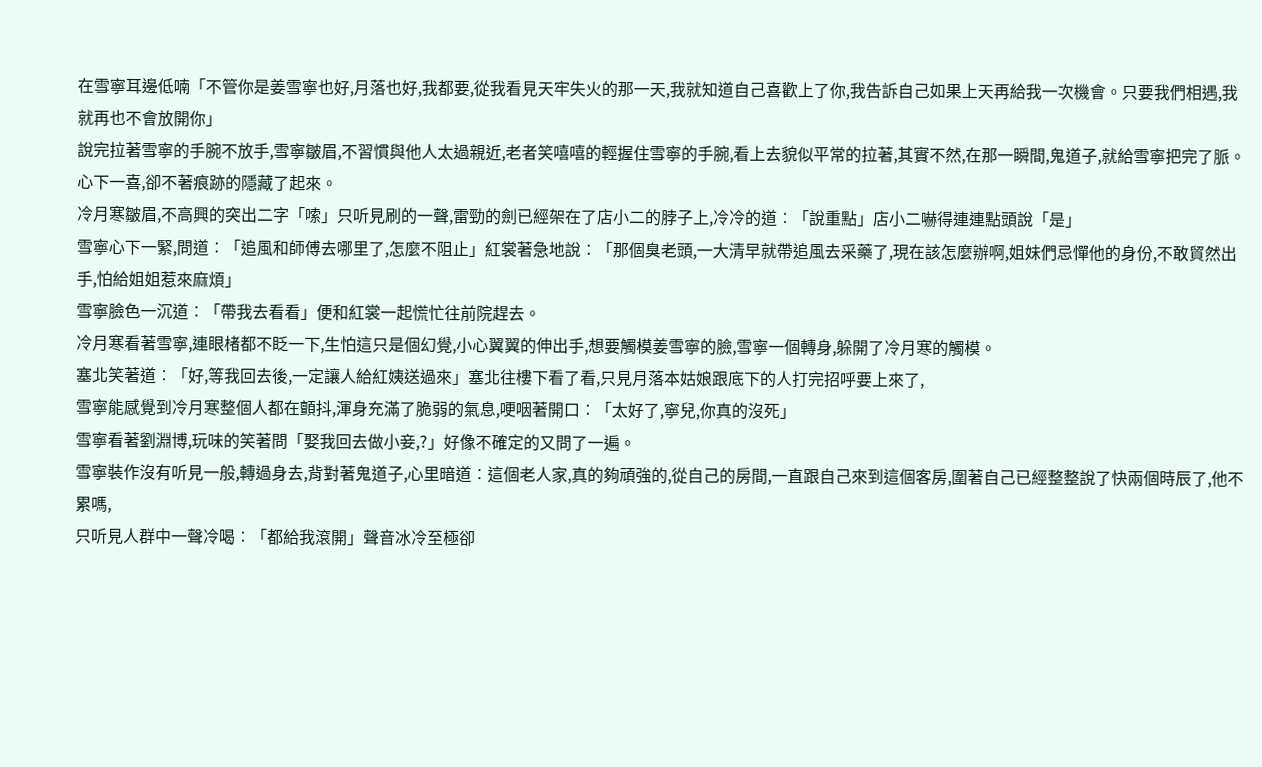在雪寧耳邊低喃「不管你是姜雪寧也好,月落也好,我都要,從我看見天牢失火的那一天,我就知道自己喜歡上了你,我告訴自己如果上天再給我一次機會。只要我們相遇,我就再也不會放開你」
說完拉著雪寧的手腕不放手,雪寧皺眉,不習慣與他人太過親近,老者笑嘻嘻的輕握住雪寧的手腕,看上去貌似平常的拉著,其實不然,在那一瞬間,鬼道子,就給雪寧把完了脈。心下一喜,卻不著痕跡的隱藏了起來。
冷月寒皺眉,不高興的突出二字「嗦」只听見刷的一聲,雷勁的劍已經架在了店小二的脖子上,冷冷的道︰「說重點」店小二嚇得連連點頭說「是」
雪寧心下一緊,問道︰「追風和師傅去哪里了,怎麼不阻止」紅裳著急地說︰「那個臭老頭,一大清早就帶追風去采藥了,現在該怎麼辦啊,姐妹們忌憚他的身份,不敢貿然出手,怕給姐姐惹來麻煩」
雪寧臉色一沉道︰「帶我去看看」便和紅裳一起慌忙往前院趕去。
冷月寒看著雪寧,連眼楮都不眨一下,生怕這只是個幻覺,小心翼翼的伸出手,想要觸模姜雪寧的臉,雪寧一個轉身,躲開了冷月寒的觸模。
塞北笑著道︰「好,等我回去後,一定讓人給紅姨送過來」塞北往樓下看了看,只見月落本姑娘跟底下的人打完招呼要上來了,
雪寧能感覺到冷月寒整個人都在顫抖,渾身充滿了脆弱的氣息,哽咽著開口︰「太好了,寧兒,你真的沒死」
雪寧看著劉淵博,玩味的笑著問「娶我回去做小妾,?」好像不確定的又問了一遍。
雪寧裝作沒有听見一般,轉過身去,背對著鬼道子,心里暗道︰這個老人家,真的夠頑強的,從自己的房間,一直跟自己來到這個客房,圍著自己已經整整說了快兩個時辰了,他不累嗎,
只听見人群中一聲冷喝︰「都給我滾開」聲音冰冷至極卻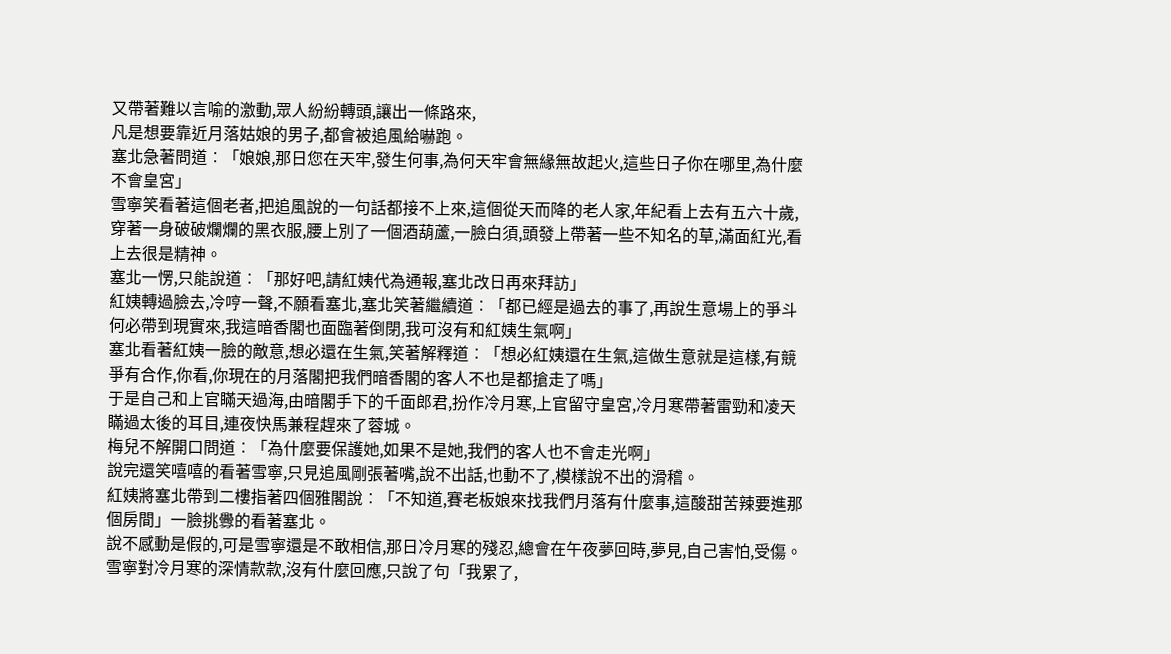又帶著難以言喻的激動,眾人紛紛轉頭,讓出一條路來,
凡是想要靠近月落姑娘的男子,都會被追風給嚇跑。
塞北急著問道︰「娘娘,那日您在天牢,發生何事,為何天牢會無緣無故起火,這些日子你在哪里,為什麼不會皇宮」
雪寧笑看著這個老者,把追風說的一句話都接不上來,這個從天而降的老人家,年紀看上去有五六十歲,穿著一身破破爛爛的黑衣服,腰上別了一個酒葫蘆,一臉白須,頭發上帶著一些不知名的草,滿面紅光,看上去很是精神。
塞北一愣,只能說道︰「那好吧,請紅姨代為通報,塞北改日再來拜訪」
紅姨轉過臉去,冷哼一聲,不願看塞北,塞北笑著繼續道︰「都已經是過去的事了,再說生意場上的爭斗何必帶到現實來,我這暗香閣也面臨著倒閉,我可沒有和紅姨生氣啊」
塞北看著紅姨一臉的敵意,想必還在生氣,笑著解釋道︰「想必紅姨還在生氣,這做生意就是這樣,有競爭有合作,你看,你現在的月落閣把我們暗香閣的客人不也是都搶走了嗎」
于是自己和上官瞞天過海,由暗閣手下的千面郎君,扮作冷月寒,上官留守皇宮,冷月寒帶著雷勁和凌天瞞過太後的耳目,連夜快馬兼程趕來了蓉城。
梅兒不解開口問道︰「為什麼要保護她,如果不是她,我們的客人也不會走光啊」
說完還笑嘻嘻的看著雪寧,只見追風剛張著嘴,說不出話,也動不了,模樣說不出的滑稽。
紅姨將塞北帶到二樓指著四個雅閣說︰「不知道,賽老板娘來找我們月落有什麼事,這酸甜苦辣要進那個房間」一臉挑釁的看著塞北。
說不感動是假的,可是雪寧還是不敢相信,那日冷月寒的殘忍,總會在午夜夢回時,夢見,自己害怕,受傷。
雪寧對冷月寒的深情款款,沒有什麼回應,只說了句「我累了,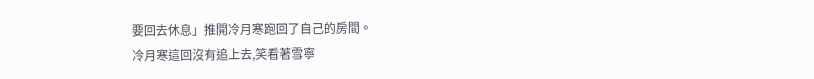要回去休息」推開冷月寒跑回了自己的房間。
冷月寒這回沒有追上去,笑看著雪寧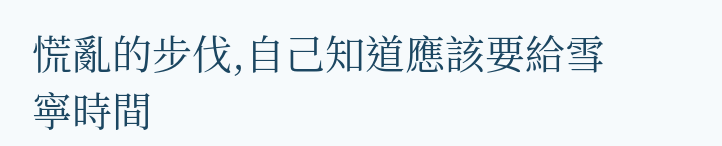慌亂的步伐,自己知道應該要給雪寧時間